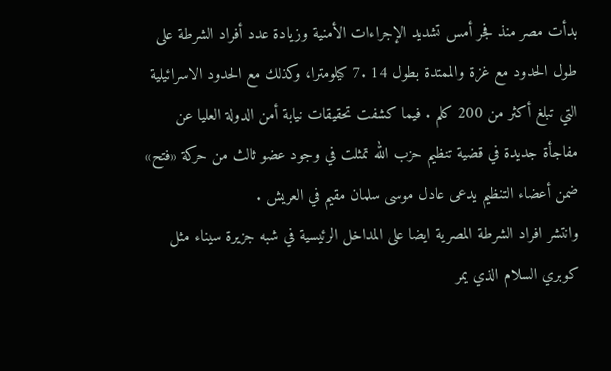بدأت مصر منذ فجر أمس تشديد الإجراءات الأمنية وزيادة عدد أفراد الشرطة على طول الحدود مع غزة والممتدة بطول 14 .7 كيلومترا، وكذلك مع الحدود الاسرائيلية التي تبلغ أكثر من 200 كلم . فيما كشفت تحقيقات نيابة أمن الدولة العليا عن مفاجأة جديدة في قضية تنظيم حزب الله تمثلت في وجود عضو ثالث من حركة «فتح» ضمن أعضاء التنظيم يدعى عادل موسى سلمان مقيم في العريش .
وانتشر افراد الشرطة المصرية ايضا على المداخل الرئيسية في شبه جزيرة سيناء مثل كوبري السلام الذي يمر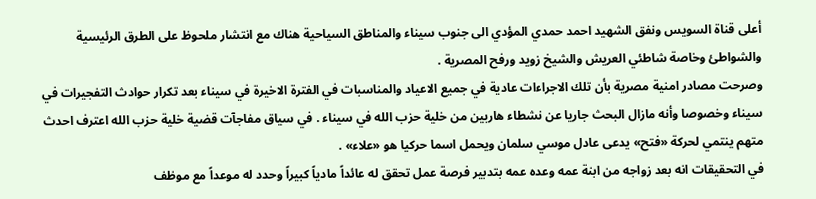أعلى قناة السويس ونفق الشهيد احمد حمدي المؤدي الى جنوب سيناء والمناطق السياحية هناك مع انتشار ملحوظ على الطرق الرئيسية والشواطئ وخاصة شاطئي العريش والشيخ زويد ورفح المصرية .
وصرحت مصادر امنية مصرية بأن تلك الاجراءات عادية في جميع الاعياد والمناسبات في الفترة الاخيرة في سيناء بعد تكرار حوادث التفجيرات في سيناء وخصوصا وأنه مازال البحث جاريا عن نشطاء هاربين من خلية حزب الله في سيناء . في سياق مفاجآت قضية خلية حزب الله اعترف احدث متهم ينتمي لحركة «فتح» يدعى عادل موسي سلمان ويحمل اسما حركيا هو «علاء» .
في التحقيقات انه بعد زواجه من ابنة عمه وعده عمه بتدبير فرصة عمل تحقق له عائداً مادياً كبيراً وحدد له موعداً مع موظف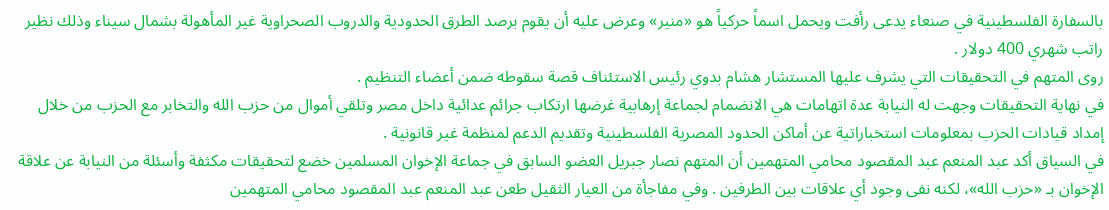بالسفارة الفلسطينية في صنعاء يدعى رأفت ويحمل اسماً حركياً هو «منير» وعرض عليه أن يقوم برصد الطرق الحدودية والدروب الصحراوية غير المأهولة بشمال سيناء وذلك نظير راتب شهري 400 دولار .
روى المتهم في التحقيقات التي يشرف عليها المستشار هشام بدوي رئيس الاستئناف قصة سقوطه ضمن أعضاء التنظيم .
في نهاية التحقيقات وجهت له النيابة عدة اتهامات هي الانضمام لجماعة إرهابية غرضها ارتكاب جرائم عدائية داخل مصر وتلقي أموال من حزب الله والتخابر مع الحزب من خلال إمداد قيادات الحزب بمعلومات استخباراتية عن أماكن الحدود المصرية الفلسطينية وتقديم الدعم لمنظمة غير قانونية .
في السياق أكد عبد المنعم عبد المقصود محامي المتهمين أن المتهم نصار جبريل العضو السابق في جماعة الإخوان المسلمين خضع لتحقيقات مكثفة وأسئلة من النيابة عن علاقة الإخوان بـ «حزب الله»، لكنه نفى وجود أي علاقات بين الطرفين . وفي مفاجأة من العيار الثقيل طعن عبد المنعم عبد المقصود محامي المتهمين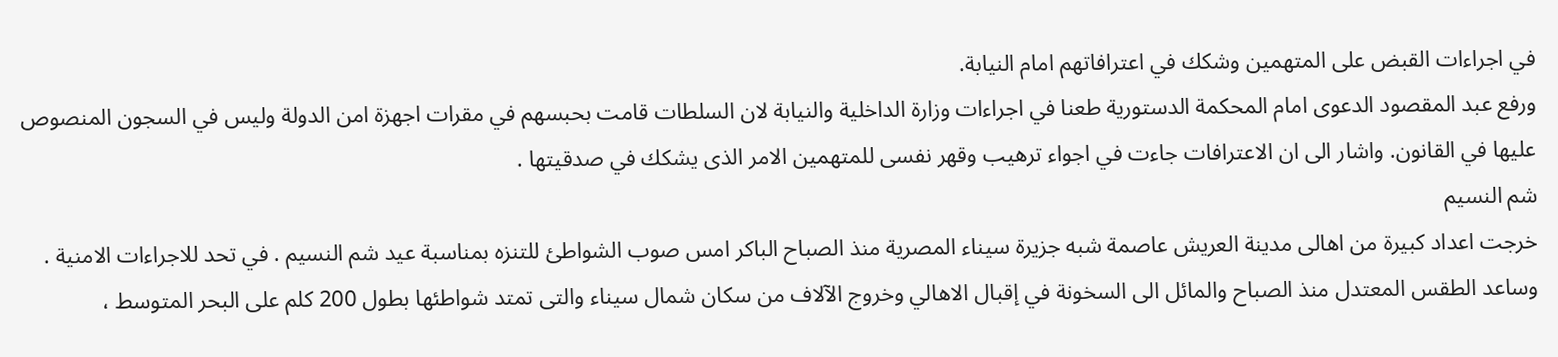في اجراءات القبض على المتهمين وشكك في اعترافاتهم امام النيابة.
ورفع عبد المقصود الدعوى امام المحكمة الدستورية طعنا في اجراءات وزارة الداخلية والنيابة لان السلطات قامت بحبسهم في مقرات اجهزة امن الدولة وليس في السجون المنصوص عليها في القانون. واشار الى ان الاعترافات جاءت في اجواء ترهيب وقهر نفسى للمتهمين الامر الذى يشكك في صدقيتها .
شم النسيم
خرجت اعداد كبيرة من اهالى مدينة العريش عاصمة شبه جزيرة سيناء المصرية منذ الصباح الباكر امس صوب الشواطئ للتنزه بمناسبة عيد شم النسيم . في تحد للاجراءات الامنية .
وساعد الطقس المعتدل منذ الصباح والمائل الى السخونة في إقبال الاهالي وخروج الآلاف من سكان شمال سيناء والتى تمتد شواطئها بطول 200 كلم على البحر المتوسط ،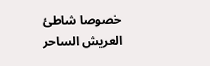خصوصا شاطئ العريش الساحر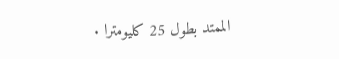الممتد بطول 25 كليومترا .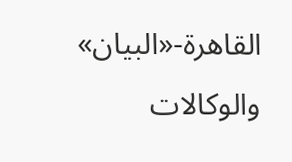القاهرة-«البيان» والوكالات